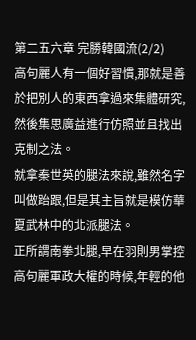第二五六章 完勝韓國流(2/2)
高句麗人有一個好習慣,那就是善於把別人的東西拿過來集體研究,然後集思廣益進行仿照並且找出克制之法。
就拿秦世英的腿法來說,雖然名字叫做跆跟,但是其主旨就是模仿華夏武林中的北派腿法。
正所謂南拳北腿,早在羽則男掌控高句麗軍政大權的時候,年輕的他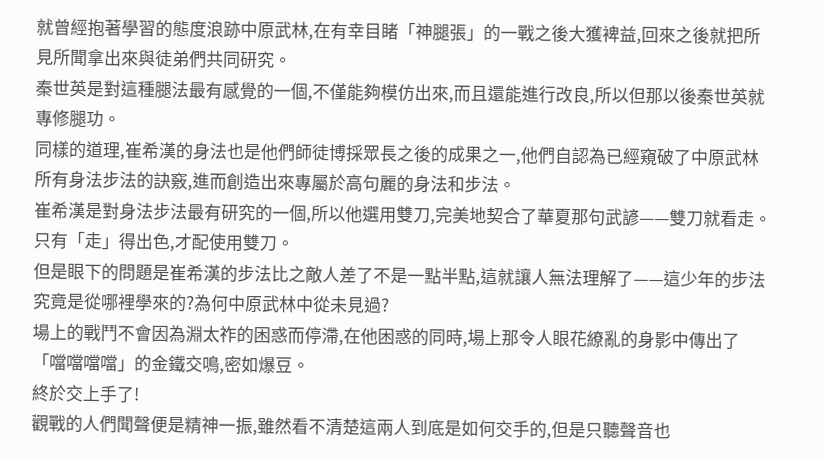就曾經抱著學習的態度浪跡中原武林,在有幸目睹「神腿張」的一戰之後大獲裨益,回來之後就把所見所聞拿出來與徒弟們共同研究。
秦世英是對這種腿法最有感覺的一個,不僅能夠模仿出來,而且還能進行改良,所以但那以後秦世英就專修腿功。
同樣的道理,崔希漢的身法也是他們師徒博採眾長之後的成果之一,他們自認為已經窺破了中原武林所有身法步法的訣竅,進而創造出來專屬於高句麗的身法和步法。
崔希漢是對身法步法最有研究的一個,所以他選用雙刀,完美地契合了華夏那句武諺——雙刀就看走。
只有「走」得出色,才配使用雙刀。
但是眼下的問題是崔希漢的步法比之敵人差了不是一點半點,這就讓人無法理解了——這少年的步法究竟是從哪裡學來的?為何中原武林中從未見過?
場上的戰鬥不會因為淵太祚的困惑而停滯,在他困惑的同時,場上那令人眼花繚亂的身影中傳出了「噹噹噹噹」的金鐵交鳴,密如爆豆。
終於交上手了!
觀戰的人們聞聲便是精神一振,雖然看不清楚這兩人到底是如何交手的,但是只聽聲音也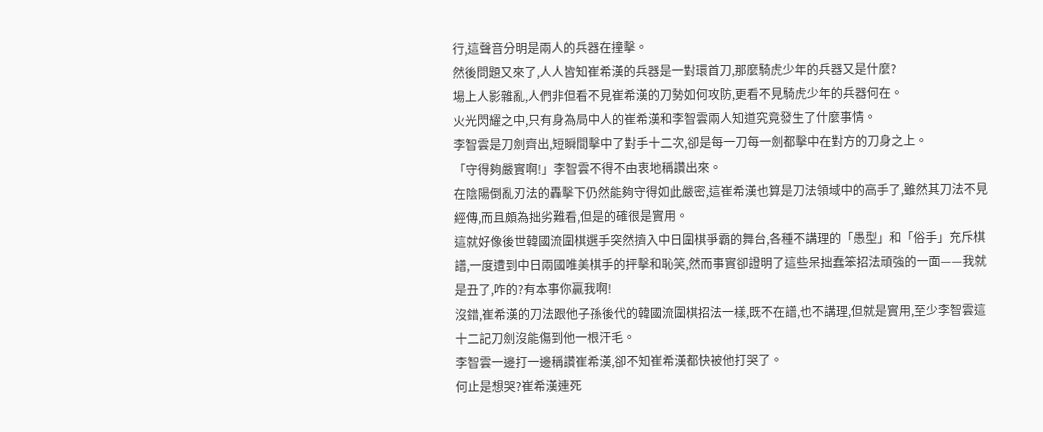行,這聲音分明是兩人的兵器在撞擊。
然後問題又來了,人人皆知崔希漢的兵器是一對環首刀,那麼騎虎少年的兵器又是什麼?
場上人影雜亂,人們非但看不見崔希漢的刀勢如何攻防,更看不見騎虎少年的兵器何在。
火光閃耀之中,只有身為局中人的崔希漢和李智雲兩人知道究竟發生了什麼事情。
李智雲是刀劍齊出,短瞬間擊中了對手十二次,卻是每一刀每一劍都擊中在對方的刀身之上。
「守得夠嚴實啊!」李智雲不得不由衷地稱讚出來。
在陰陽倒亂刃法的轟擊下仍然能夠守得如此嚴密,這崔希漢也算是刀法領域中的高手了,雖然其刀法不見經傳,而且頗為拙劣難看,但是的確很是實用。
這就好像後世韓國流圍棋選手突然擠入中日圍棋爭霸的舞台,各種不講理的「愚型」和「俗手」充斥棋譜,一度遭到中日兩國唯美棋手的抨擊和恥笑,然而事實卻證明了這些呆拙蠢笨招法頑強的一面——我就是丑了,咋的?有本事你贏我啊!
沒錯,崔希漢的刀法跟他子孫後代的韓國流圍棋招法一樣,既不在譜,也不講理,但就是實用,至少李智雲這十二記刀劍沒能傷到他一根汗毛。
李智雲一邊打一邊稱讚崔希漢,卻不知崔希漢都快被他打哭了。
何止是想哭?崔希漢連死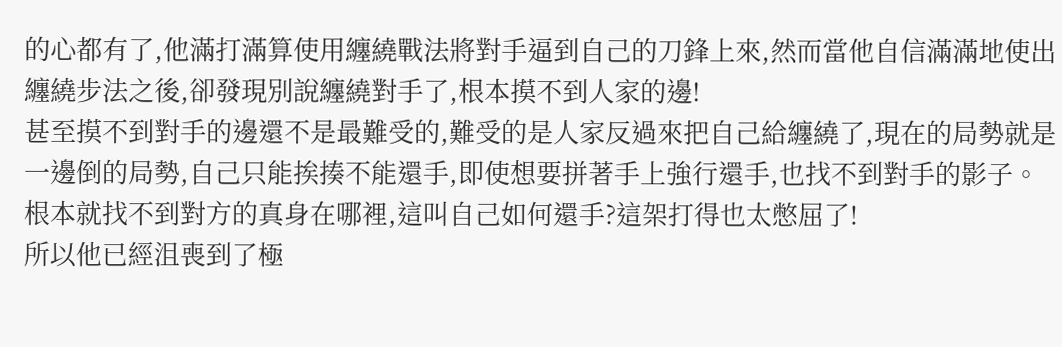的心都有了,他滿打滿算使用纏繞戰法將對手逼到自己的刀鋒上來,然而當他自信滿滿地使出纏繞步法之後,卻發現別說纏繞對手了,根本摸不到人家的邊!
甚至摸不到對手的邊還不是最難受的,難受的是人家反過來把自己給纏繞了,現在的局勢就是一邊倒的局勢,自己只能挨揍不能還手,即使想要拼著手上強行還手,也找不到對手的影子。
根本就找不到對方的真身在哪裡,這叫自己如何還手?這架打得也太憋屈了!
所以他已經沮喪到了極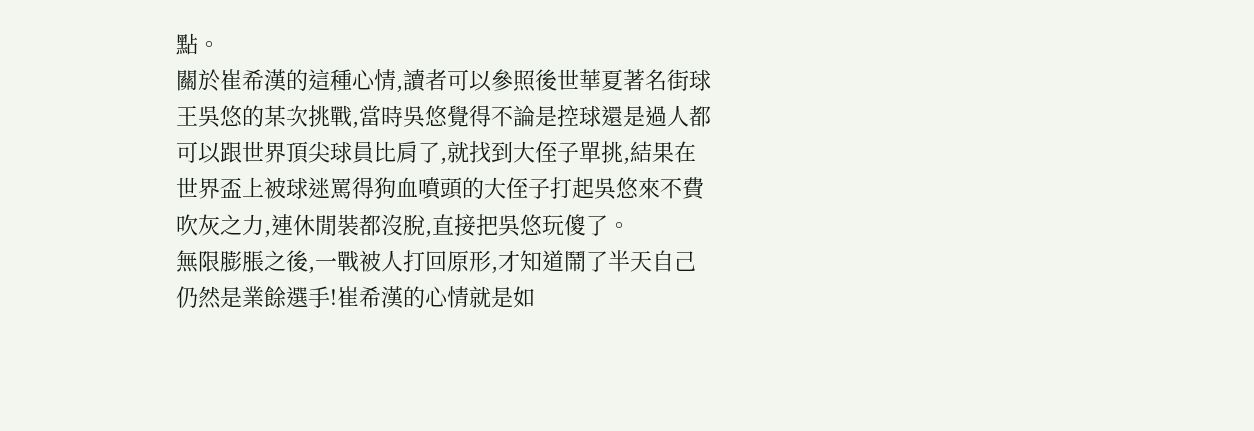點。
關於崔希漢的這種心情,讀者可以參照後世華夏著名街球王吳悠的某次挑戰,當時吳悠覺得不論是控球還是過人都可以跟世界頂尖球員比肩了,就找到大侄子單挑,結果在世界盃上被球迷罵得狗血噴頭的大侄子打起吳悠來不費吹灰之力,連休閒裝都沒脫,直接把吳悠玩傻了。
無限膨脹之後,一戰被人打回原形,才知道鬧了半天自己仍然是業餘選手!崔希漢的心情就是如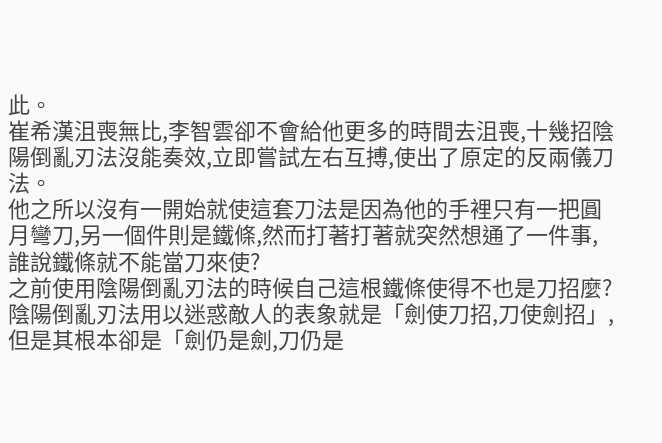此。
崔希漢沮喪無比,李智雲卻不會給他更多的時間去沮喪,十幾招陰陽倒亂刃法沒能奏效,立即嘗試左右互搏,使出了原定的反兩儀刀法。
他之所以沒有一開始就使這套刀法是因為他的手裡只有一把圓月彎刀,另一個件則是鐵條,然而打著打著就突然想通了一件事,誰說鐵條就不能當刀來使?
之前使用陰陽倒亂刃法的時候自己這根鐵條使得不也是刀招麼?
陰陽倒亂刃法用以迷惑敵人的表象就是「劍使刀招,刀使劍招」,但是其根本卻是「劍仍是劍,刀仍是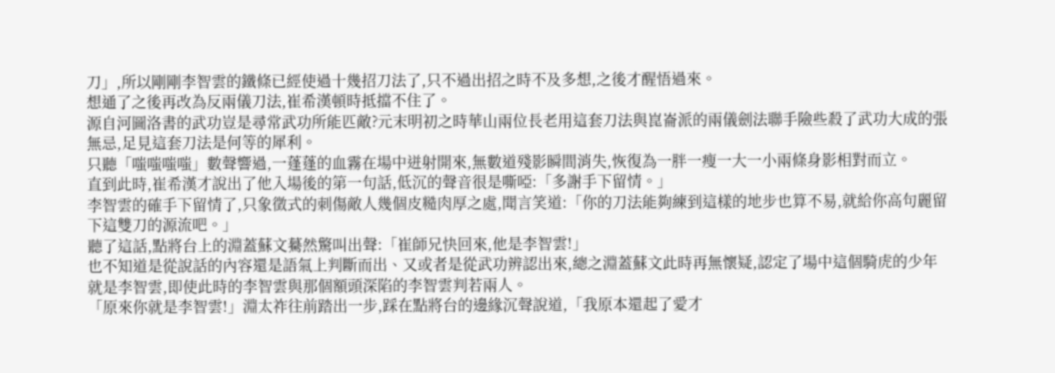刀」,所以剛剛李智雲的鐵條已經使過十幾招刀法了,只不過出招之時不及多想,之後才醒悟過來。
想通了之後再改為反兩儀刀法,崔希漢頓時抵擋不住了。
源自河圖洛書的武功豈是尋常武功所能匹敵?元末明初之時華山兩位長老用這套刀法與崑崙派的兩儀劍法聯手險些殺了武功大成的張無忌,足見這套刀法是何等的犀利。
只聽「嗤嗤嗤嗤」數聲響過,一蓬蓬的血霧在場中迸射開來,無數道殘影瞬間消失,恢復為一胖一瘦一大一小兩條身影相對而立。
直到此時,崔希漢才說出了他入場後的第一句話,低沉的聲音很是嘶啞:「多謝手下留情。」
李智雲的確手下留情了,只象徵式的刺傷敵人幾個皮糙肉厚之處,聞言笑道:「你的刀法能夠練到這樣的地步也算不易,就給你高句麗留下這雙刀的源流吧。」
聽了這話,點將台上的淵蓋蘇文驀然驚叫出聲:「崔師兄快回來,他是李智雲!」
也不知道是從說話的內容還是語氣上判斷而出、又或者是從武功辨認出來,總之淵蓋蘇文此時再無懷疑,認定了場中這個騎虎的少年就是李智雲,即使此時的李智雲與那個額頭深陷的李智雲判若兩人。
「原來你就是李智雲!」淵太祚往前踏出一步,踩在點將台的邊緣沉聲說道,「我原本還起了愛才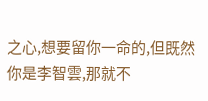之心,想要留你一命的,但既然你是李智雲,那就不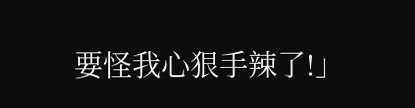要怪我心狠手辣了!」